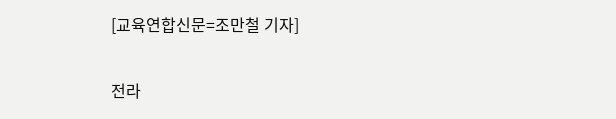[교육연합신문=조만철 기자]

전라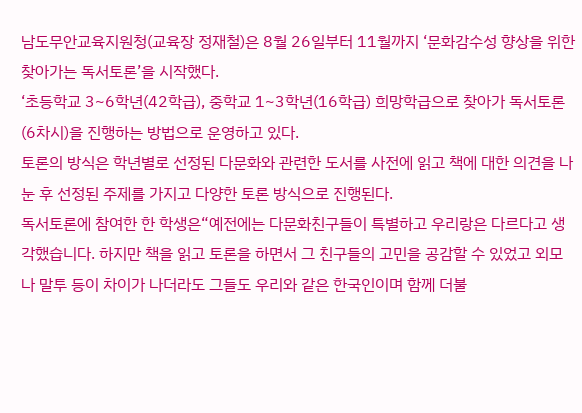남도무안교육지원청(교육장 정재철)은 8월 26일부터 11월까지 ‘문화감수성 향상을 위한 찾아가는 독서토론’을 시작했다.
‘초등학교 3~6학년(42학급), 중학교 1~3학년(16학급) 희망학급으로 찾아가 독서토론(6차시)을 진행하는 방법으로 운영하고 있다.
토론의 방식은 학년별로 선정된 다문화와 관련한 도서를 사전에 읽고 책에 대한 의견을 나눈 후 선정된 주제를 가지고 다양한 토론 방식으로 진행된다.
독서토론에 참여한 한 학생은“예전에는 다문화친구들이 특별하고 우리랑은 다르다고 생각했습니다. 하지만 책을 읽고 토론을 하면서 그 친구들의 고민을 공감할 수 있었고 외모나 말투 등이 차이가 나더라도 그들도 우리와 같은 한국인이며 함께 더불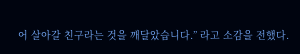어 살아갈 친구라는 것을 깨달았습니다.” 라고 소감을 전했다.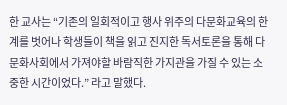한 교사는 “기존의 일회적이고 행사 위주의 다문화교육의 한계를 벗어나 학생들이 책을 읽고 진지한 독서토론을 통해 다문화사회에서 가져야할 바람직한 가지관을 가질 수 있는 소중한 시간이었다.” 라고 말했다.